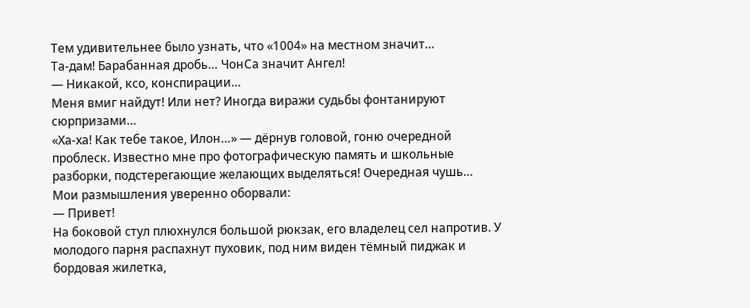Тем удивительнее было узнать, что «1004» на местном значит…
Та-дам! Барабанная дробь… ЧонСа значит Ангел!
— Никакой, ксо, конспирации…
Меня вмиг найдут! Или нет? Иногда виражи судьбы фонтанируют сюрпризами…
«Ха-ха! Как тебе такое, Илон…» — дёрнув головой, гоню очередной проблеск. Известно мне про фотографическую память и школьные разборки, подстерегающие желающих выделяться! Очередная чушь…
Мои размышления уверенно оборвали:
— Привет!
На боковой стул плюхнулся большой рюкзак, его владелец сел напротив. У молодого парня распахнут пуховик, под ним виден тёмный пиджак и бордовая жилетка,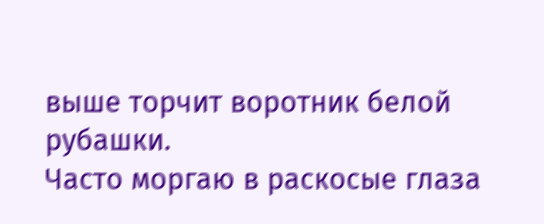выше торчит воротник белой рубашки.
Часто моргаю в раскосые глаза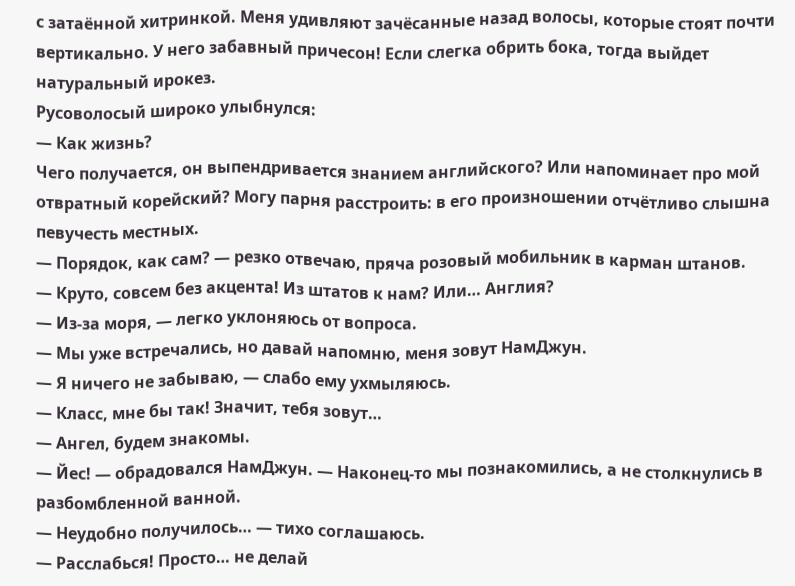с затаённой хитринкой. Меня удивляют зачёсанные назад волосы, которые стоят почти вертикально. У него забавный причесон! Если слегка обрить бока, тогда выйдет натуральный ирокез.
Русоволосый широко улыбнулся:
— Как жизнь?
Чего получается, он выпендривается знанием английского? Или напоминает про мой отвратный корейский? Могу парня расстроить: в его произношении отчётливо слышна певучесть местных.
— Порядок, как сам? — резко отвечаю, пряча розовый мобильник в карман штанов.
— Круто, совсем без акцента! Из штатов к нам? Или… Англия?
— Из-за моря, — легко уклоняюсь от вопроса.
— Мы уже встречались, но давай напомню, меня зовут НамДжун.
— Я ничего не забываю, — слабо ему ухмыляюсь.
— Класс, мне бы так! Значит, тебя зовут…
— Ангел, будем знакомы.
— Йес! — обрадовался НамДжун. — Наконец-то мы познакомились, а не столкнулись в разбомбленной ванной.
— Неудобно получилось… — тихо соглашаюсь.
— Расслабься! Просто… не делай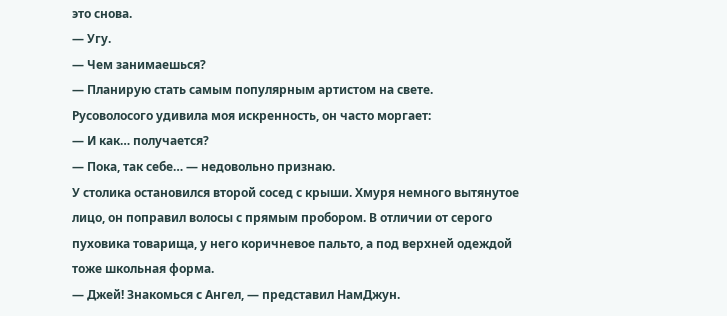это снова.
— Угу.
— Чем занимаешься?
— Планирую стать самым популярным артистом на свете.
Русоволосого удивила моя искренность, он часто моргает:
— И как… получается?
— Пока, так себе… — недовольно признаю.
У столика остановился второй сосед с крыши. Хмуря немного вытянутое лицо, он поправил волосы с прямым пробором. В отличии от серого пуховика товарища, у него коричневое пальто, а под верхней одеждой тоже школьная форма.
— Джей! Знакомься с Ангел, — представил НамДжун.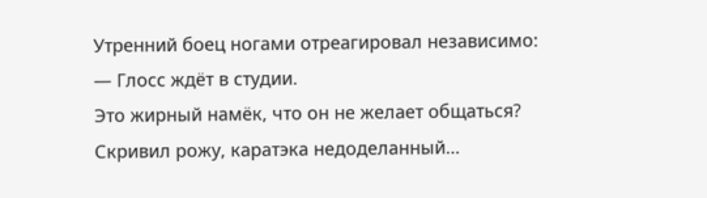Утренний боец ногами отреагировал независимо:
— Глосс ждёт в студии.
Это жирный намёк, что он не желает общаться? Скривил рожу, каратэка недоделанный…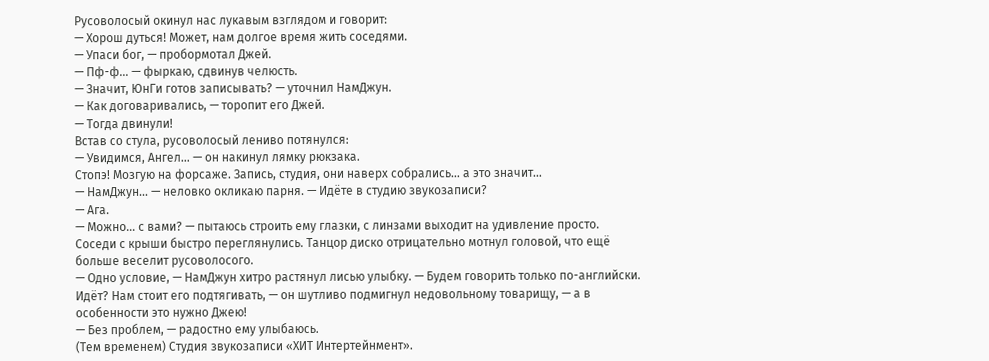Русоволосый окинул нас лукавым взглядом и говорит:
— Хорош дуться! Может, нам долгое время жить соседями.
— Упаси бог, — пробормотал Джей.
— Пф-ф… — фыркаю, сдвинув челюсть.
— Значит, ЮнГи готов записывать? — уточнил НамДжун.
— Как договаривались, — торопит его Джей.
— Тогда двинули!
Встав со стула, русоволосый лениво потянулся:
— Увидимся, Ангел… — он накинул лямку рюкзака.
Стопэ! Мозгую на форсаже. Запись, студия, они наверх собрались… а это значит…
— НамДжун… — неловко окликаю парня. — Идёте в студию звукозаписи?
— Ага.
— Можно… с вами? — пытаюсь строить ему глазки, с линзами выходит на удивление просто.
Соседи с крыши быстро переглянулись. Танцор диско отрицательно мотнул головой, что ещё больше веселит русоволосого.
— Одно условие, — НамДжун хитро растянул лисью улыбку. — Будем говорить только по-английски. Идёт? Нам стоит его подтягивать, — он шутливо подмигнул недовольному товарищу, — а в особенности это нужно Джею!
— Без проблем, — радостно ему улыбаюсь.
(Тем временем) Студия звукозаписи «ХИТ Интертейнмент».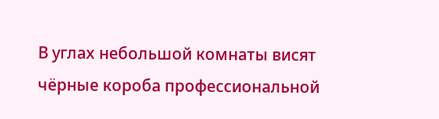В углах небольшой комнаты висят чёрные короба профессиональной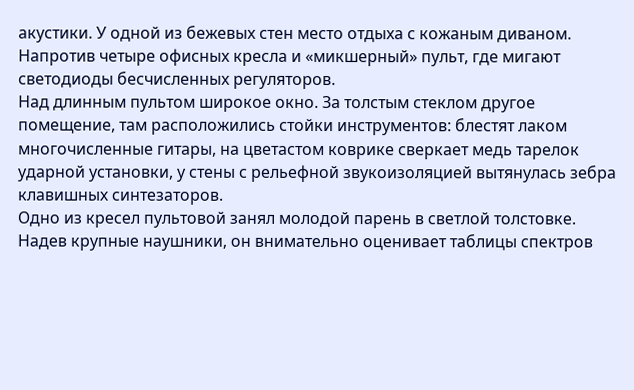акустики. У одной из бежевых стен место отдыха с кожаным диваном. Напротив четыре офисных кресла и «микшерный» пульт, где мигают светодиоды бесчисленных регуляторов.
Над длинным пультом широкое окно. За толстым стеклом другое помещение, там расположились стойки инструментов: блестят лаком многочисленные гитары, на цветастом коврике сверкает медь тарелок ударной установки, у стены с рельефной звукоизоляцией вытянулась зебра клавишных синтезаторов.
Одно из кресел пультовой занял молодой парень в светлой толстовке. Надев крупные наушники, он внимательно оценивает таблицы спектров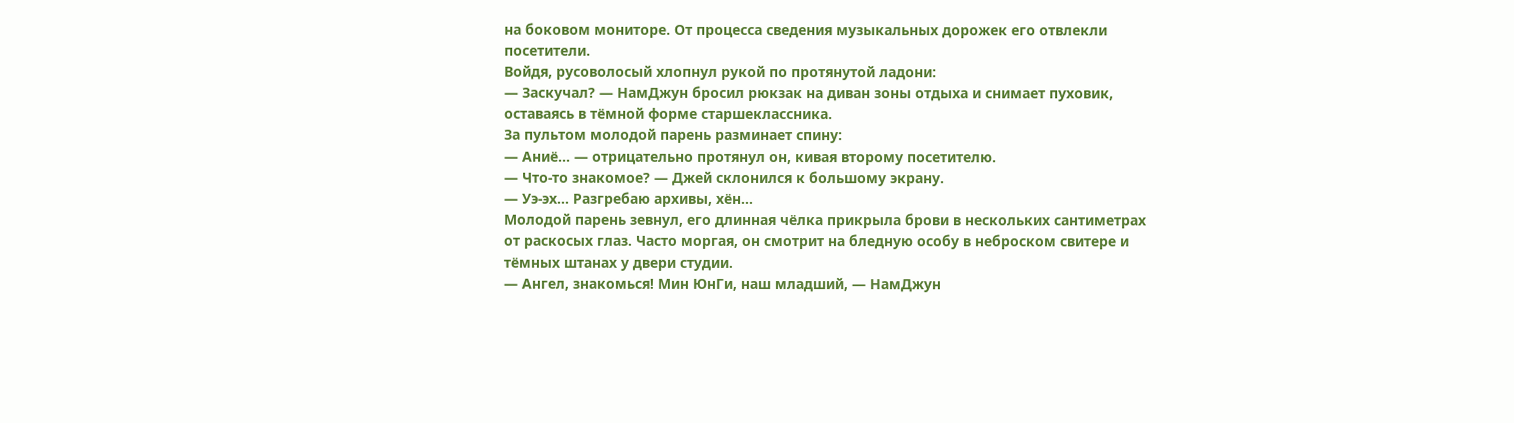на боковом мониторе. От процесса сведения музыкальных дорожек его отвлекли посетители.
Войдя, русоволосый хлопнул рукой по протянутой ладони:
— Заскучал? — НамДжун бросил рюкзак на диван зоны отдыха и снимает пуховик, оставаясь в тёмной форме старшеклассника.
За пультом молодой парень разминает спину:
— Аниё… — отрицательно протянул он, кивая второму посетителю.
— Что-то знакомое? — Джей склонился к большому экрану.
— Уэ-эх… Разгребаю архивы, хён…
Молодой парень зевнул, его длинная чёлка прикрыла брови в нескольких сантиметрах от раскосых глаз. Часто моргая, он смотрит на бледную особу в неброском свитере и тёмных штанах у двери студии.
— Ангел, знакомься! Мин ЮнГи, наш младший, — НамДжун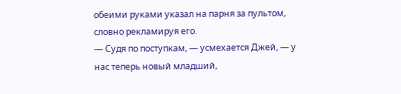обеими руками указал на парня за пультом, словно рекламируя его.
— Судя по поступкам, — усмехается Джей, — у нас теперь новый младший,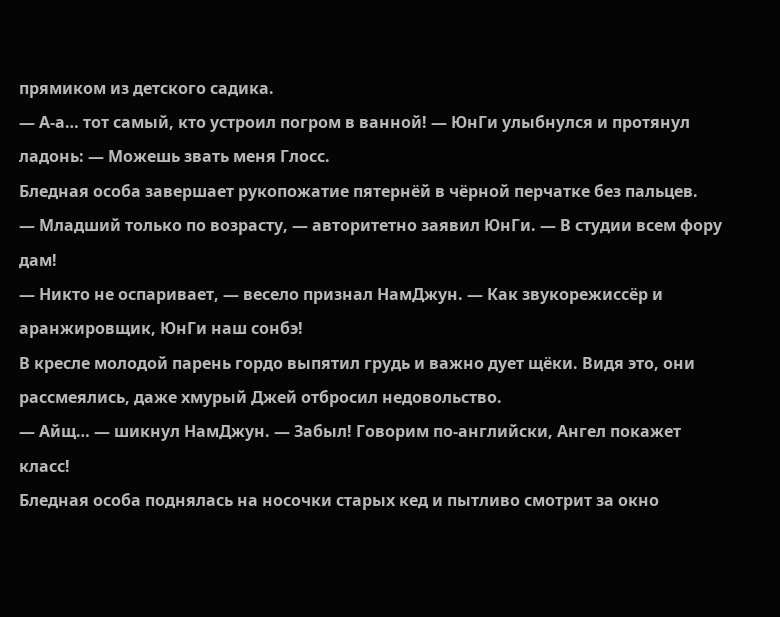прямиком из детского садика.
— А-а… тот самый, кто устроил погром в ванной! — ЮнГи улыбнулся и протянул ладонь: — Можешь звать меня Глосс.
Бледная особа завершает рукопожатие пятернёй в чёрной перчатке без пальцев.
— Младший только по возрасту, — авторитетно заявил ЮнГи. — В студии всем фору дам!
— Никто не оспаривает, — весело признал НамДжун. — Как звукорежиссёр и аранжировщик, ЮнГи наш сонбэ!
В кресле молодой парень гордо выпятил грудь и важно дует щёки. Видя это, они рассмеялись, даже хмурый Джей отбросил недовольство.
— Айщ… — шикнул НамДжун. — Забыл! Говорим по-английски, Ангел покажет класс!
Бледная особа поднялась на носочки старых кед и пытливо смотрит за окно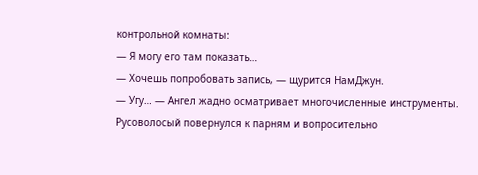контрольной комнаты:
— Я могу его там показать…
— Хочешь попробовать запись, — щурится НамДжун.
— Угу… — Ангел жадно осматривает многочисленные инструменты.
Русоволосый повернулся к парням и вопросительно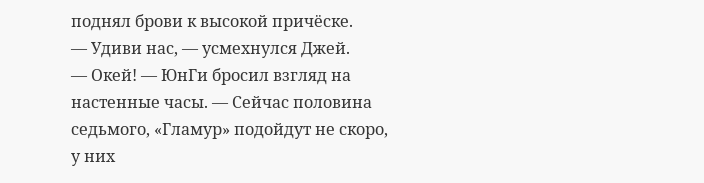поднял брови к высокой причёске.
— Удиви нас, — усмехнулся Джей.
— Окей! — ЮнГи бросил взгляд на настенные часы. — Сейчас половина седьмого, «Гламур» подойдут не скоро, у них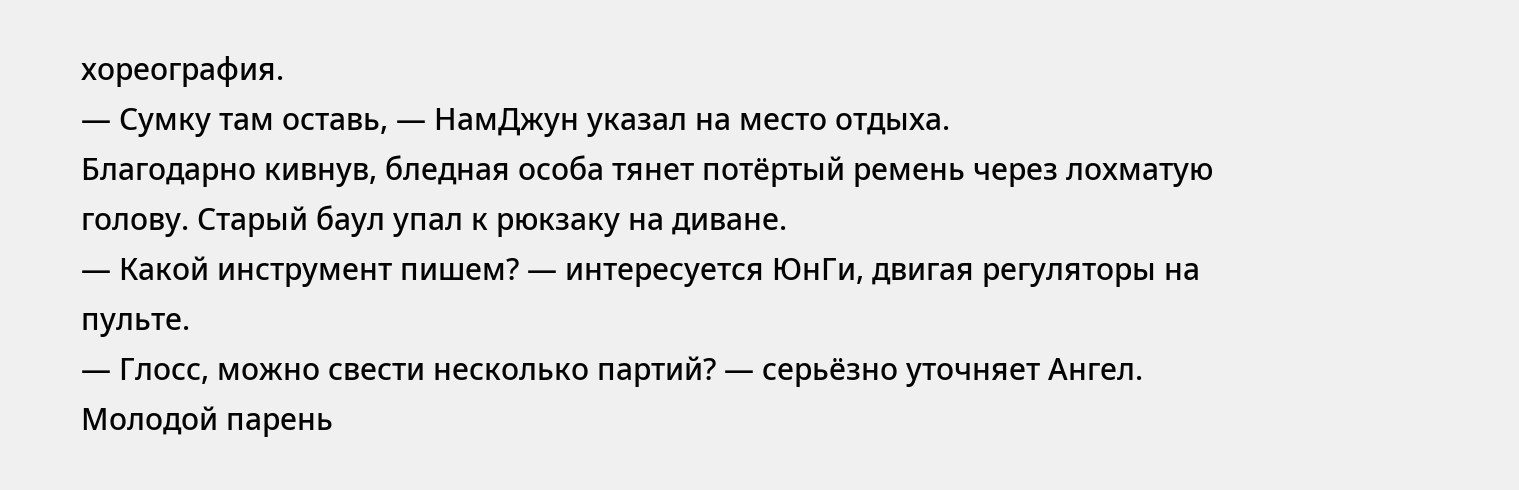хореография.
— Сумку там оставь, — НамДжун указал на место отдыха.
Благодарно кивнув, бледная особа тянет потёртый ремень через лохматую голову. Старый баул упал к рюкзаку на диване.
— Какой инструмент пишем? — интересуется ЮнГи, двигая регуляторы на пульте.
— Глосс, можно свести несколько партий? — серьёзно уточняет Ангел.
Молодой парень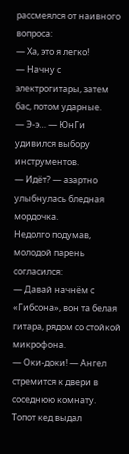рассмеялся от наивного вопроса:
— Ха, это я легко!
— Начну с электрогитары, затем бас, потом ударные.
— Э-э… — ЮнГи удивился выбору инструментов.
— Идёт? — азартно улыбнулась бледная мордочка.
Недолго подумав, молодой парень согласился:
— Давай начнём с «Гибсона», вон та белая гитара, рядом со стойкой микрофона.
— Оки-доки! — Ангел стремится к двери в соседнюю комнату.
Топот кед выдал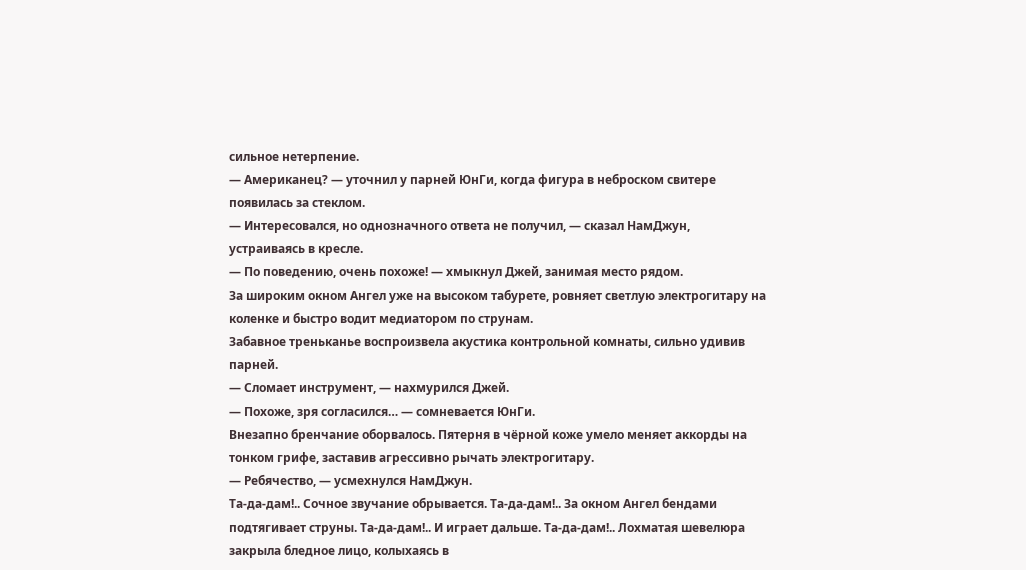сильное нетерпение.
— Американец? — уточнил у парней ЮнГи, когда фигура в неброском свитере появилась за стеклом.
— Интересовался, но однозначного ответа не получил, — сказал НамДжун, устраиваясь в кресле.
— По поведению, очень похоже! — хмыкнул Джей, занимая место рядом.
За широким окном Ангел уже на высоком табурете, ровняет светлую электрогитару на коленке и быстро водит медиатором по струнам.
Забавное треньканье воспроизвела акустика контрольной комнаты, сильно удивив парней.
— Сломает инструмент, — нахмурился Джей.
— Похоже, зря согласился… — сомневается ЮнГи.
Внезапно бренчание оборвалось. Пятерня в чёрной коже умело меняет аккорды на тонком грифе, заставив агрессивно рычать электрогитару.
— Ребячество, — усмехнулся НамДжун.
Та-да-дам!.. Сочное звучание обрывается. Та-да-дам!.. За окном Ангел бендами подтягивает струны. Та-да-дам!.. И играет дальше. Та-да-дам!.. Лохматая шевелюра закрыла бледное лицо, колыхаясь в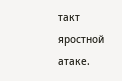такт яростной атаке.